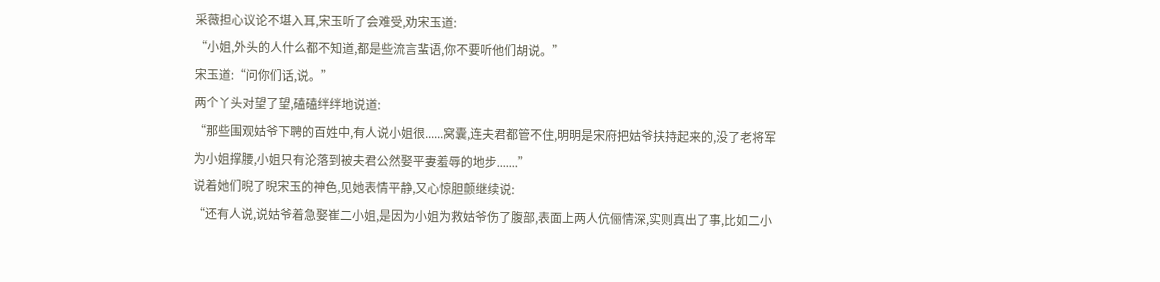采薇担心议论不堪入耳,宋玉听了会难受,劝宋玉道:
“小姐,外头的人什么都不知道,都是些流言蜚语,你不要听他们胡说。”
宋玉道:“问你们话,说。”
两个丫头对望了望,磕磕绊绊地说道:
“那些围观姑爷下聘的百姓中,有人说小姐很......窝囊,连夫君都管不住,明明是宋府把姑爷扶持起来的,没了老将军为小姐撑腰,小姐只有沦落到被夫君公然娶平妻羞辱的地步.......”
说着她们晲了晲宋玉的神色,见她表情平静,又心惊胆颤继续说:
“还有人说,说姑爷着急娶崔二小姐,是因为小姐为救姑爷伤了腹部,表面上两人伉俪情深,实则真出了事,比如二小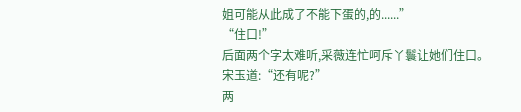姐可能从此成了不能下蛋的,的......”
“住口!”
后面两个字太难听,采薇连忙呵斥丫鬟让她们住口。
宋玉道:“还有呢?”
两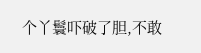个丫鬟吓破了胆,不敢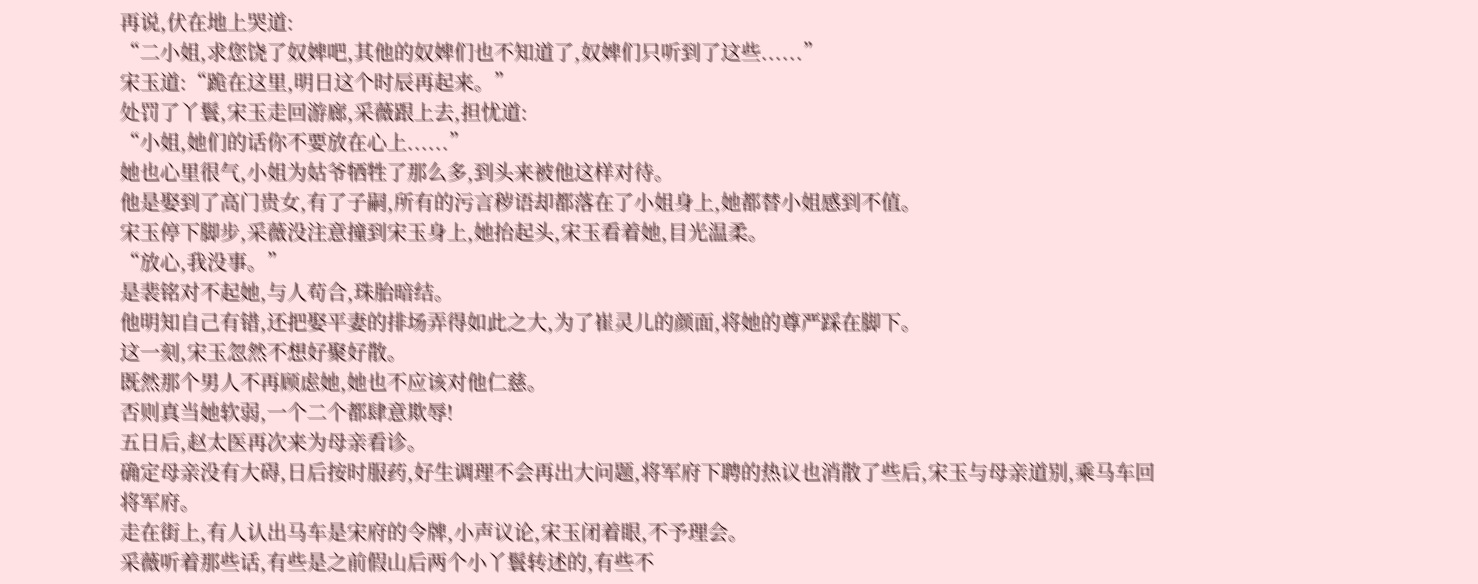再说,伏在地上哭道:
“二小姐,求您饶了奴婢吧,其他的奴婢们也不知道了,奴婢们只听到了这些......”
宋玉道:“跪在这里,明日这个时辰再起来。”
处罚了丫鬟,宋玉走回游廊,采薇跟上去,担忧道:
“小姐,她们的话你不要放在心上......”
她也心里很气,小姐为姑爷牺牲了那么多,到头来被他这样对待。
他是娶到了高门贵女,有了子嗣,所有的污言秽语却都落在了小姐身上,她都替小姐感到不值。
宋玉停下脚步,采薇没注意撞到宋玉身上,她抬起头,宋玉看着她,目光温柔。
“放心,我没事。”
是裴铭对不起她,与人苟合,珠胎暗结。
他明知自己有错,还把娶平妻的排场弄得如此之大,为了崔灵儿的颜面,将她的尊严踩在脚下。
这一刻,宋玉忽然不想好聚好散。
既然那个男人不再顾虑她,她也不应该对他仁慈。
否则真当她软弱,一个二个都肆意欺辱!
五日后,赵太医再次来为母亲看诊。
确定母亲没有大碍,日后按时服药,好生调理不会再出大问题,将军府下聘的热议也消散了些后,宋玉与母亲道别,乘马车回将军府。
走在街上,有人认出马车是宋府的令牌,小声议论,宋玉闭着眼,不予理会。
采薇听着那些话,有些是之前假山后两个小丫鬟转述的,有些不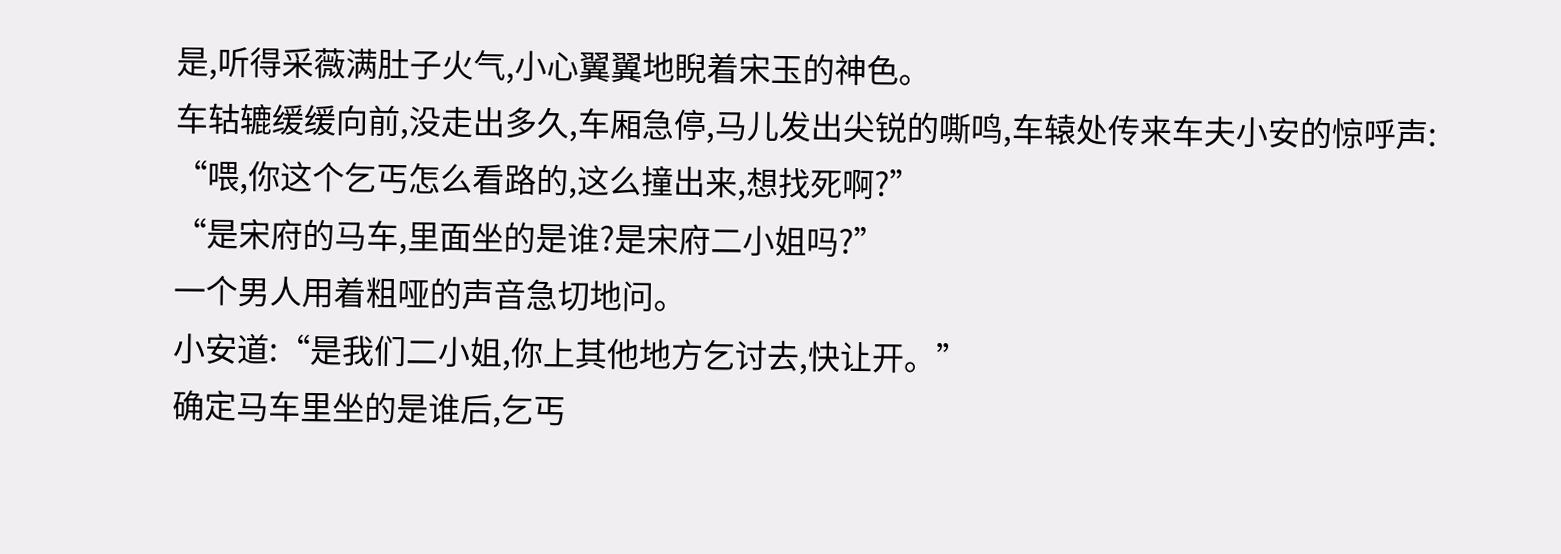是,听得采薇满肚子火气,小心翼翼地睨着宋玉的神色。
车轱辘缓缓向前,没走出多久,车厢急停,马儿发出尖锐的嘶鸣,车辕处传来车夫小安的惊呼声:
“喂,你这个乞丐怎么看路的,这么撞出来,想找死啊?”
“是宋府的马车,里面坐的是谁?是宋府二小姐吗?”
一个男人用着粗哑的声音急切地问。
小安道:“是我们二小姐,你上其他地方乞讨去,快让开。”
确定马车里坐的是谁后,乞丐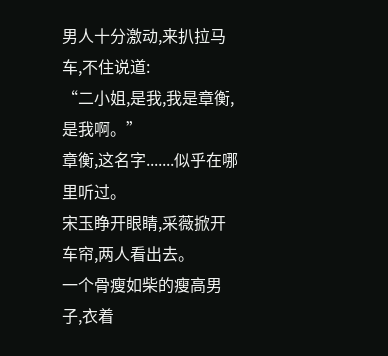男人十分激动,来扒拉马车,不住说道:
“二小姐,是我,我是章衡,是我啊。”
章衡,这名字.......似乎在哪里听过。
宋玉睁开眼睛,采薇掀开车帘,两人看出去。
一个骨瘦如柴的瘦高男子,衣着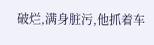破烂,满身脏污,他抓着车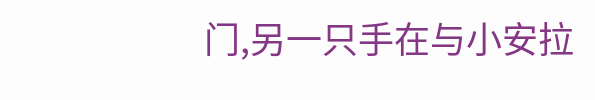门,另一只手在与小安拉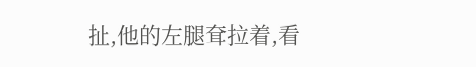扯,他的左腿耷拉着,看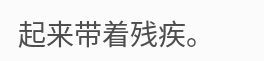起来带着残疾。